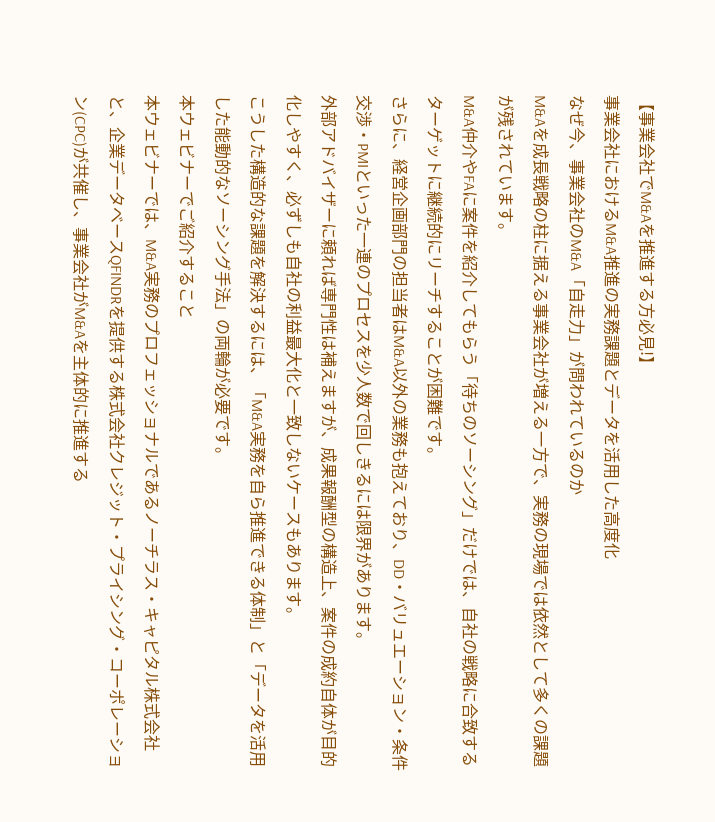【事業会社でM&Aを推進する方必見!】
事業会社におけるM&A推進の実務課題とデータを活用した高度化
なぜ今、事業会社のM&A「自走力」が問われているのか
M&Aを成長戦略の柱に据える事業会社が増える一方で、実務の現場では依然として多くの課題が残されています。
M&A仲介やFAに案件を紹介してもらう「待ちのソーシング」だけでは、自社の戦略に合致するターゲットに継続的にリーチすることが困難です。
さらに、経営企画部門の担当者はM&A以外の業務も抱えており、DD・バリュエーション・条件交渉・PMIといった一連のプロセスを少人数で回しきるには限界があります。
外部アドバイザーに頼れば専門性は補えますが、成果報酬型の構造上、案件の成約自体が目的化しやすく、必ずしも自社の利益最大化と一致しないケースもあります。
こうした構造的な課題を解決するには、「M&A実務を自ら推進できる体制」と「データを活用した能動的なソーシング手法」の両輪が必要です。
本ウェビナーでご紹介すること
本ウェビナーでは、M&A実務のプロフェッショナルであるノーチラス・キャピタル株式会社と、企業データベースQFINDRを提供する株式会社クレジット・プライシング・コーポレーション(CPC)が共催し、事業会社がM&Aを主体的に推進する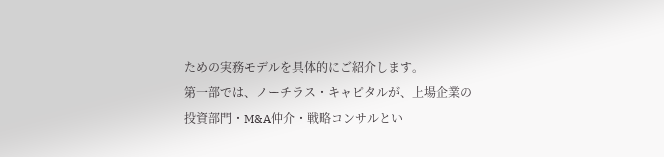ための実務モデルを具体的にご紹介します。
第一部では、ノーチラス・キャピタルが、上場企業の投資部門・M&A仲介・戦略コンサルとい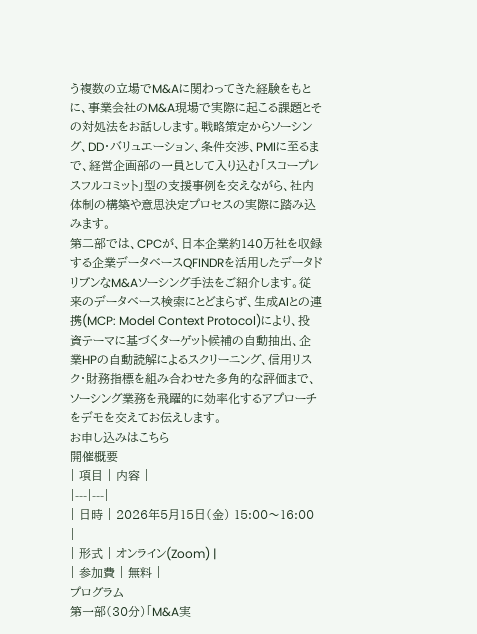う複数の立場でM&Aに関わってきた経験をもとに、事業会社のM&A現場で実際に起こる課題とその対処法をお話しします。戦略策定からソーシング、DD・バリュエーション、条件交渉、PMIに至るまで、経営企画部の一員として入り込む「スコープレスフルコミット」型の支援事例を交えながら、社内体制の構築や意思決定プロセスの実際に踏み込みます。
第二部では、CPCが、日本企業約140万社を収録する企業データベースQFINDRを活用したデータドリブンなM&Aソーシング手法をご紹介します。従来のデータベース検索にとどまらず、生成AIとの連携(MCP: Model Context Protocol)により、投資テーマに基づくターゲット候補の自動抽出、企業HPの自動読解によるスクリーニング、信用リスク・財務指標を組み合わせた多角的な評価まで、ソーシング業務を飛躍的に効率化するアプローチをデモを交えてお伝えします。
お申し込みはこちら
開催概要
| 項目 | 内容 |
|---|---|
| 日時 | 2026年5月15日(金) 15:00〜16:00 |
| 形式 | オンライン(Zoom) |
| 参加費 | 無料 |
プログラム
第一部(30分)「M&A実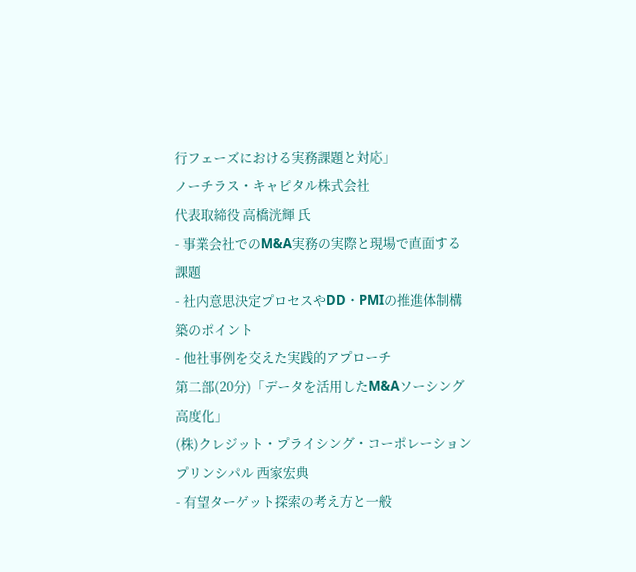行フェーズにおける実務課題と対応」
ノーチラス・キャピタル株式会社
代表取締役 高橋洸輝 氏
- 事業会社でのM&A実務の実際と現場で直面する課題
- 社内意思決定プロセスやDD・PMIの推進体制構築のポイント
- 他社事例を交えた実践的アプローチ
第二部(20分)「データを活用したM&Aソーシング高度化」
(株)クレジット・プライシング・コーポレーション
プリンシパル 西家宏典
- 有望ターゲット探索の考え方と一般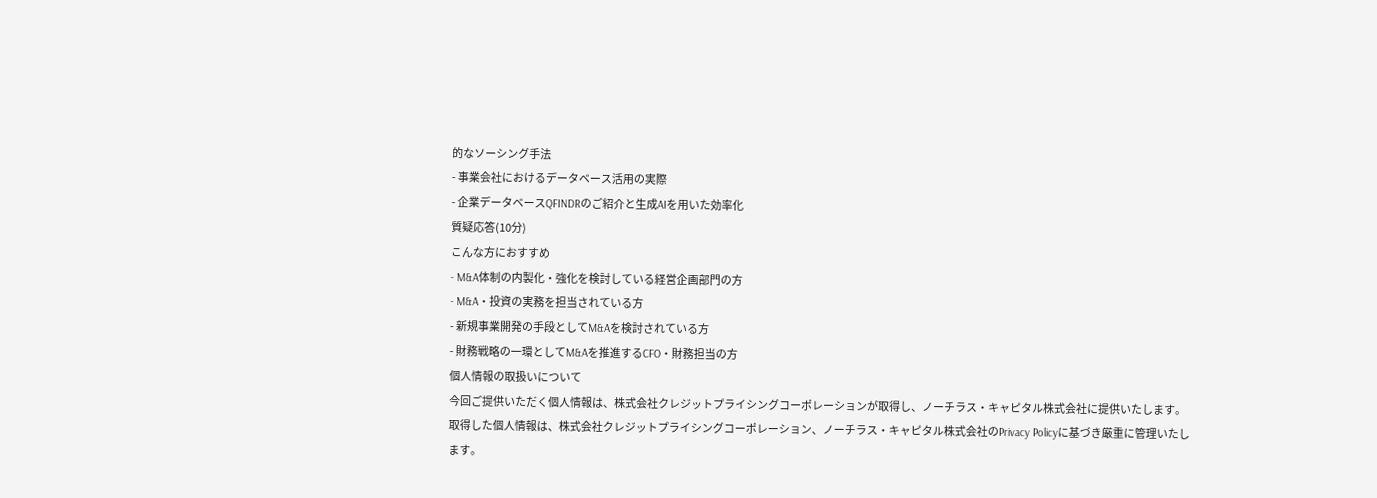的なソーシング手法
- 事業会社におけるデータベース活用の実際
- 企業データベースQFINDRのご紹介と生成AIを用いた効率化
質疑応答(10分)
こんな方におすすめ
- M&A体制の内製化・強化を検討している経営企画部門の方
- M&A・投資の実務を担当されている方
- 新規事業開発の手段としてM&Aを検討されている方
- 財務戦略の一環としてM&Aを推進するCFO・財務担当の方
個人情報の取扱いについて
今回ご提供いただく個人情報は、株式会社クレジットプライシングコーポレーションが取得し、ノーチラス・キャピタル株式会社に提供いたします。取得した個人情報は、株式会社クレジットプライシングコーポレーション、ノーチラス・キャピタル株式会社のPrivacy Policyに基づき厳重に管理いたします。